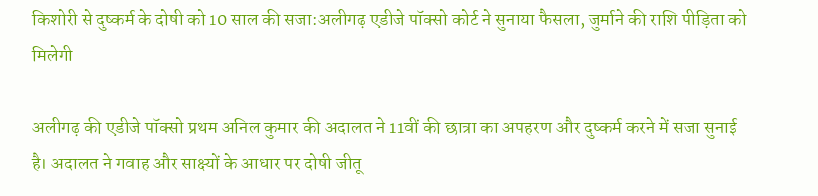किशोरी से दुष्कर्म के दोषी को 10 साल की सजा:अलीगढ़ एडीजे पॉक्सो कोर्ट ने सुनाया फैसला, जुर्माने की राशि पीड़िता को मिलेगी

अलीगढ़ की एडीजे पॉक्सो प्रथम अनिल कुमार की अदालत ने 11वीं की छात्रा का अपहरण और दुष्कर्म करने में सजा सुनाई है। अदालत ने गवाह और साक्ष्यों के आधार पर दोषी जीतू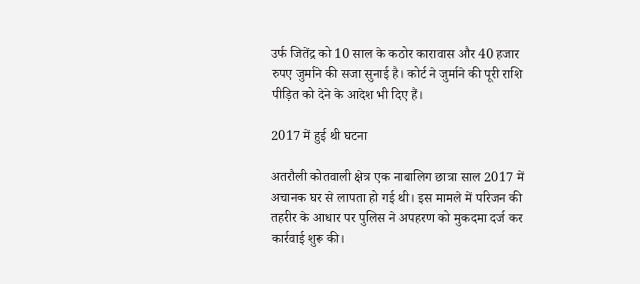उर्फ जितेंद्र को 10 साल के कठोर कारावास और 40 हजार रुपए जुर्माने की सजा सुनाई है। कोर्ट ने जुर्माने की पूरी राशि पीड़ित को देने के आदेश भी दिए हैं।

2017 में हुई थी घटना

अतरौली कोतवाली क्षेत्र एक नाबालिग छात्रा साल 2017 में अचानक घर से लापता हो गई थी। इस मामले में परिजन की तहरीर के आधार पर पुलिस ने अपहरण को मुकदमा दर्ज कर कार्रवाई शुरू की।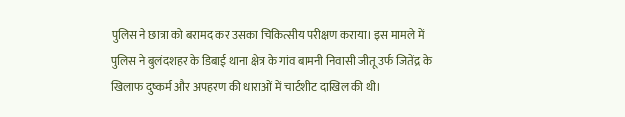पुलिस ने छात्रा को बरामद कर उसका चिकित्सीय परीक्षण कराया। इस मामले में पुलिस ने बुलंदशहर के डिबाई थाना क्षेत्र के गांव बामनी निवासी जीतू उर्फ जितेंद्र के खिलाफ दुष्कर्म और अपहरण की धाराओं में चार्टशीट दाखिल की थी।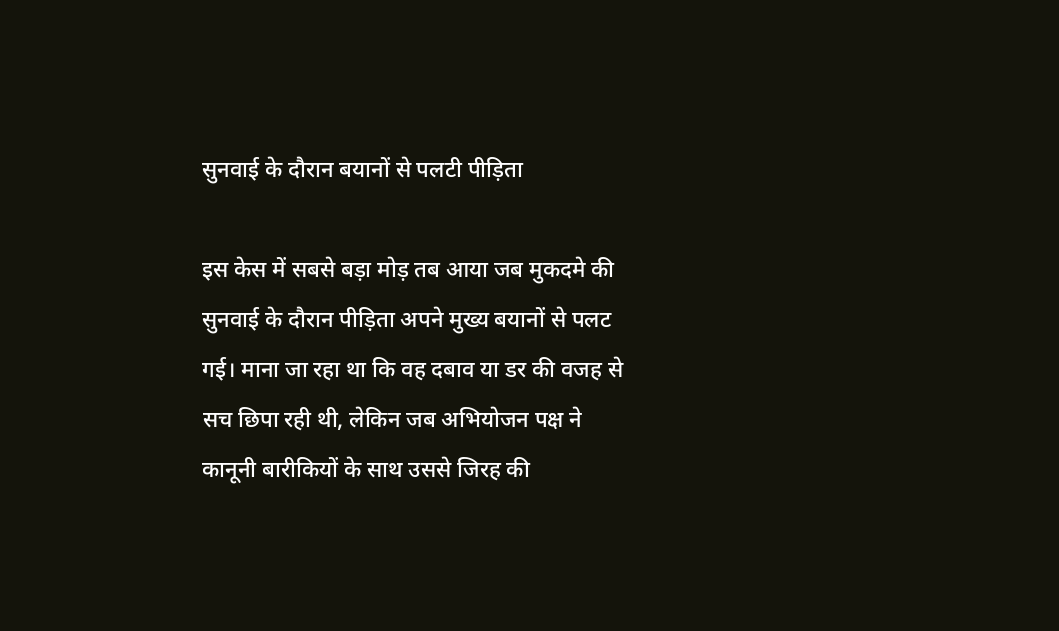सुनवाई के दौरान बयानों से पलटी पीड़िता

इस केस में सबसे बड़ा मोड़ तब आया जब मुकदमे की सुनवाई के दौरान पीड़िता अपने मुख्य बयानों से पलट गई। माना जा रहा था कि वह दबाव या डर की वजह से सच छिपा रही थी, लेकिन जब अभियोजन पक्ष ने कानूनी बारीकियों के साथ उससे जिरह की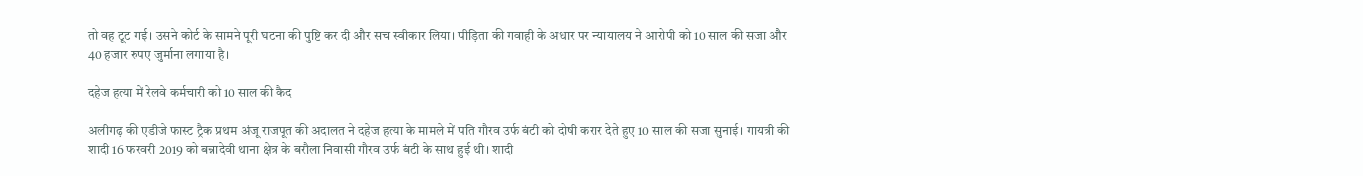तो वह टूट गई। उसने कोर्ट के सामने पूरी घटना की पुष्टि कर दी और सच स्वीकार लिया। पीड़िता की गवाही के अधार पर न्यायालय ने आरोपी को 10 साल की सजा और 40 हजार रुपए जुर्माना लगाया है।

दहेज हत्या में रेलवे कर्मचारी को 10 साल की कैद

अलीगढ़ की एडीजे फास्ट ट्रैक प्रथम अंजू राजपूत की अदालत ने दहेज हत्या के मामले में पति गौरव उर्फ बंटी को दोषी करार देते हुए 10 साल की सजा सुनाई। गायत्री की शादी 16 फरवरी 2019 को बन्नादेवी थाना क्षेत्र के बरौला निवासी गौरव उर्फ बंटी के साथ हुई थी। शादी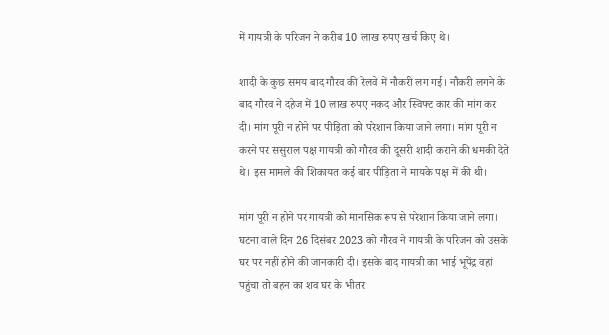में गायत्री के परिजन ने करीब 10 लाख रुपए खर्च किए थे।

शादी के कुछ समय बाद गौरव की रेलवे में नौकरी लग गई। नौकरी लगने के बाद गौरव ने दहेज में 10 लाख रुपए नकद और स्विफ्ट कार की मांग कर दी। मांग पूरी न होने पर पीड़िता को परेशान किया जाने लगा। मांग पूरी न करने पर ससुराल पक्ष गायत्री को गौरव की दूसरी शादी कराने की धमकी देते थे। इस मामले की शिकायत कई बार पीड़िता ने मायके पक्ष में की थी।

मांग पूरी न होने पर गायत्री को मानसिक रूप से परेशान किया जाने लगा। घटना वाले दिन 26 दिसंबर 2023 को गौरव ने गायत्री के परिजन को उसके घर पर नहीं होने की जानकारी दी। इसके बाद गायत्री का भाई भूपेंद्र वहां पहुंचा तो बहन का शव घर के भीतर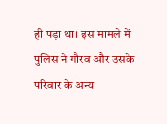ही पड़ा था। इस मामले में पुलिस ने गौरव और उसके परिवार के अन्य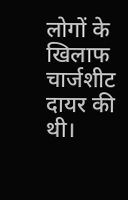लोगों के खिलाफ चार्जशीट दायर की थी।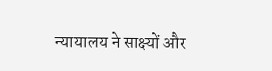न्यायालय ने साक्ष्यों और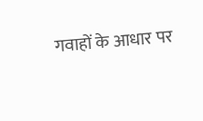गवाहों के आधार पर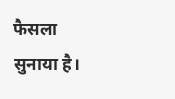फैसला सुनाया है।